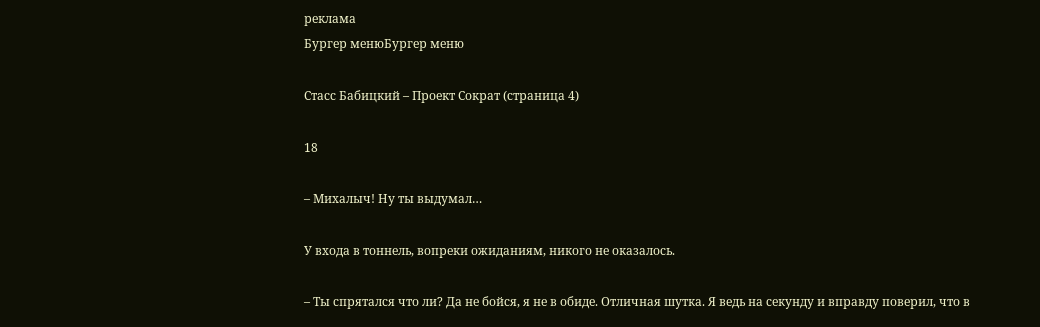реклама
Бургер менюБургер меню

Стасс Бабицкий – Проект Сократ (страница 4)

18

– Михалыч! Ну ты выдумал…

У входа в тоннель, вопреки ожиданиям, никого не оказалось.

– Ты спрятался что ли? Да не бойся, я не в обиде. Отличная шутка. Я ведь на секунду и вправду поверил, что в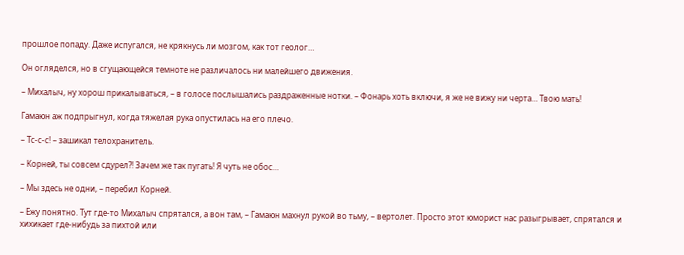прошлое попаду. Даже испугался, не крякнусь ли мозгом, как тот геолог…

Он огляделся, но в сгущающейся темноте не различалось ни малейшего движения.

– Михалыч, ну хорош прикалываться, – в голосе послышались раздраженные нотки. – Фонарь хоть включи, я же не вижу ни черта… Твою мать!

Гамаюн аж подпрыгнул, когда тяжелая рука опустилась на его плечо.

– Тс-с-с! – зашикал телохранитель.

– Корней, ты совсем сдурел?! Зачем же так пугать! Я чуть не обос…

– Мы здесь не одни, – перебил Корней.

– Ежу понятно. Тут где-то Михалыч спрятался, а вон там, – Гамаюн махнул рукой во тьму, – вертолет. Просто этот юморист нас разыгрывает, спрятался и хихикает где-нибудь за пихтой или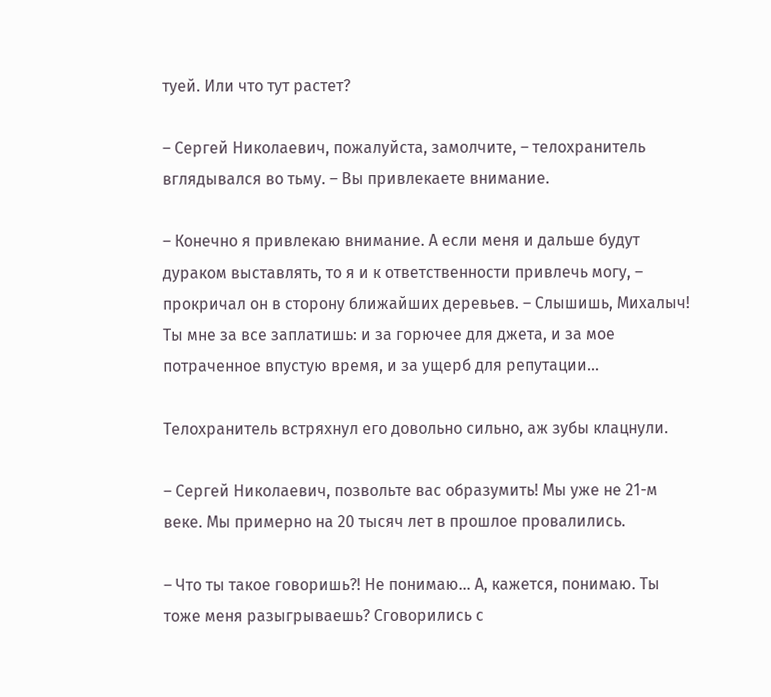туей. Или что тут растет?

– Сергей Николаевич, пожалуйста, замолчите, – телохранитель вглядывался во тьму. – Вы привлекаете внимание.

– Конечно я привлекаю внимание. А если меня и дальше будут дураком выставлять, то я и к ответственности привлечь могу, – прокричал он в сторону ближайших деревьев. – Слышишь, Михалыч! Ты мне за все заплатишь: и за горючее для джета, и за мое потраченное впустую время, и за ущерб для репутации…

Телохранитель встряхнул его довольно сильно, аж зубы клацнули.

– Сергей Николаевич, позвольте вас образумить! Мы уже не 21-м веке. Мы примерно на 20 тысяч лет в прошлое провалились.

– Что ты такое говоришь?! Не понимаю… А, кажется, понимаю. Ты тоже меня разыгрываешь? Сговорились с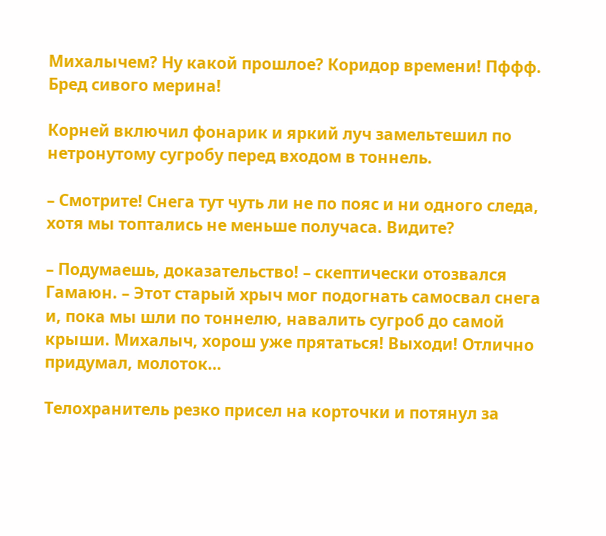Михалычем? Ну какой прошлое? Коридор времени! Пффф. Бред сивого мерина!

Корней включил фонарик и яркий луч замельтешил по нетронутому сугробу перед входом в тоннель.

– Смотрите! Снега тут чуть ли не по пояс и ни одного следа, хотя мы топтались не меньше получаса. Видите?

– Подумаешь, доказательство! – скептически отозвался Гамаюн. – Этот старый хрыч мог подогнать самосвал снега и, пока мы шли по тоннелю, навалить сугроб до самой крыши. Михалыч, хорош уже прятаться! Выходи! Отлично придумал, молоток…

Телохранитель резко присел на корточки и потянул за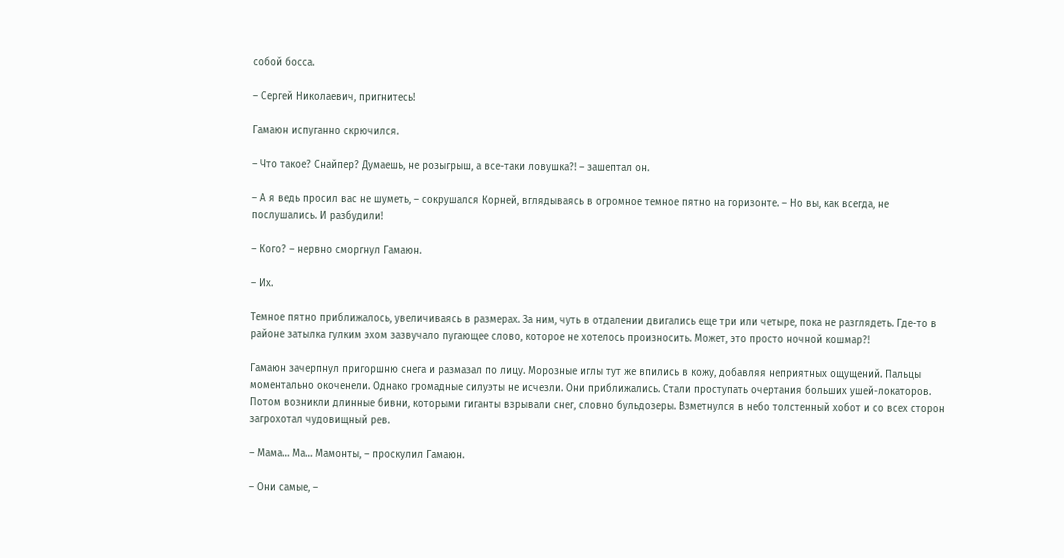собой босса.

– Сергей Николаевич, пригнитесь!

Гамаюн испуганно скрючился.

– Что такое? Снайпер? Думаешь, не розыгрыш, а все-таки ловушка?! – зашептал он.

– А я ведь просил вас не шуметь, – сокрушался Корней, вглядываясь в огромное темное пятно на горизонте. – Но вы, как всегда, не послушались. И разбудили!

– Кого? – нервно сморгнул Гамаюн.

– Их.

Темное пятно приближалось, увеличиваясь в размерах. За ним, чуть в отдалении двигались еще три или четыре, пока не разглядеть. Где-то в районе затылка гулким эхом зазвучало пугающее слово, которое не хотелось произносить. Может, это просто ночной кошмар?!

Гамаюн зачерпнул пригоршню снега и размазал по лицу. Морозные иглы тут же впились в кожу, добавляя неприятных ощущений. Пальцы моментально окоченели. Однако громадные силуэты не исчезли. Они приближались. Стали проступать очертания больших ушей-локаторов. Потом возникли длинные бивни, которыми гиганты взрывали снег, словно бульдозеры. Взметнулся в небо толстенный хобот и со всех сторон загрохотал чудовищный рев.

– Мама… Ма… Мамонты, – проскулил Гамаюн.

– Они самые, –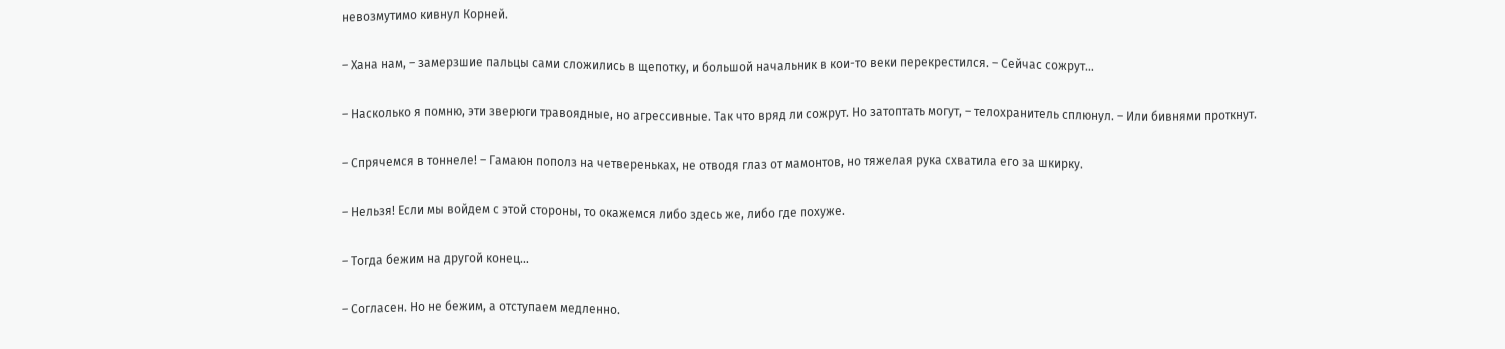невозмутимо кивнул Корней.

– Хана нам, – замерзшие пальцы сами сложились в щепотку, и большой начальник в кои-то веки перекрестился. – Сейчас сожрут…

– Насколько я помню, эти зверюги травоядные, но агрессивные. Так что вряд ли сожрут. Но затоптать могут, – телохранитель сплюнул. – Или бивнями проткнут.

– Спрячемся в тоннеле! – Гамаюн пополз на четвереньках, не отводя глаз от мамонтов, но тяжелая рука схватила его за шкирку.

– Нельзя! Если мы войдем с этой стороны, то окажемся либо здесь же, либо где похуже.

– Тогда бежим на другой конец…

– Согласен. Но не бежим, а отступаем медленно.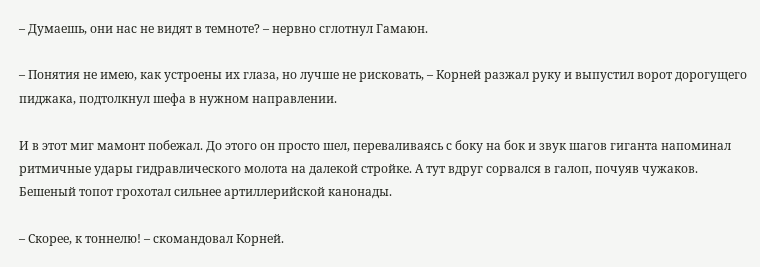– Думаешь, они нас не видят в темноте? – нервно сглотнул Гамаюн.

– Понятия не имею, как устроены их глаза, но лучше не рисковать, – Корней разжал руку и выпустил ворот дорогущего пиджака, подтолкнул шефа в нужном направлении.

И в этот миг мамонт побежал. До этого он просто шел, переваливаясь с боку на бок и звук шагов гиганта напоминал ритмичные удары гидравлического молота на далекой стройке. А тут вдруг сорвался в галоп, почуяв чужаков. Бешеный топот грохотал сильнее артиллерийской канонады.

– Скорее, к тоннелю! – скомандовал Корней.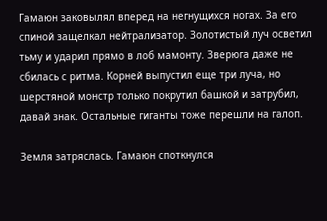Гамаюн заковылял вперед на негнущихся ногах. За его спиной защелкал нейтрализатор. Золотистый луч осветил тьму и ударил прямо в лоб мамонту. Зверюга даже не сбилась с ритма. Корней выпустил еще три луча, но шерстяной монстр только покрутил башкой и затрубил, давай знак. Остальные гиганты тоже перешли на галоп.

Земля затряслась. Гамаюн споткнулся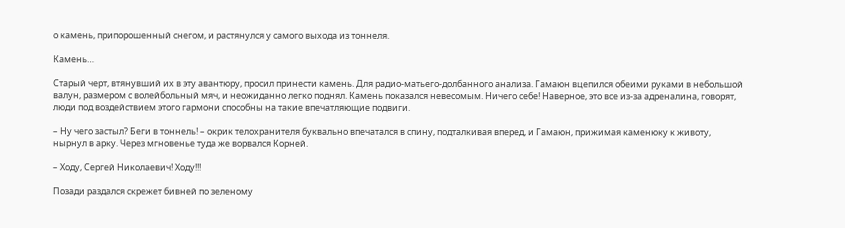о камень, припорошенный снегом, и растянулся у самого выхода из тоннеля.

Камень…

Старый черт, втянувший их в эту авантюру, просил принести камень. Для радио-матьего-долбанного анализа. Гамаюн вцепился обеими руками в небольшой валун, размером с волейбольный мяч, и неожиданно легко поднял. Камень показался невесомым. Ничего себе! Наверное, это все из-за адреналина, говорят, люди под воздействием этого гармони способны на такие впечатляющие подвиги.

– Ну чего застыл? Беги в тоннель! – окрик телохранителя буквально впечатался в спину, подталкивая вперед, и Гамаюн, прижимая каменюку к животу, нырнул в арку. Через мгновенье туда же ворвался Корней.

– Ходу, Сергей Николаевич! Ходу!!!

Позади раздался скрежет бивней по зеленому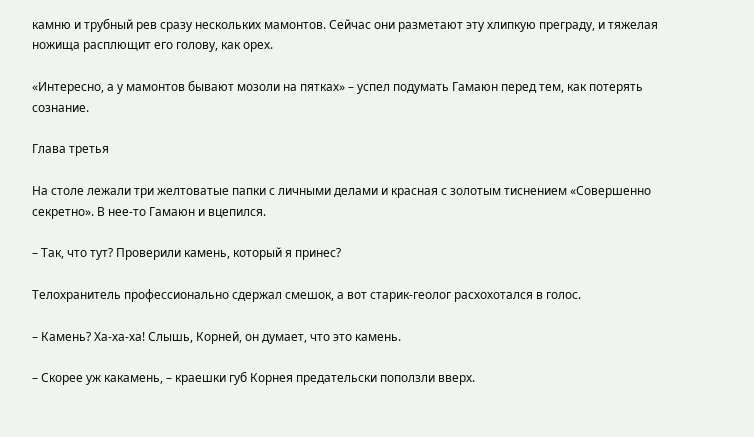камню и трубный рев сразу нескольких мамонтов. Сейчас они разметают эту хлипкую преграду, и тяжелая ножища расплющит его голову, как орех.

«Интересно, а у мамонтов бывают мозоли на пятках» – успел подумать Гамаюн перед тем, как потерять сознание.

Глава третья

На столе лежали три желтоватые папки с личными делами и красная с золотым тиснением «Совершенно секретно». В нее-то Гамаюн и вцепился.

– Так, что тут? Проверили камень, который я принес?

Телохранитель профессионально сдержал смешок, а вот старик-геолог расхохотался в голос.

– Камень? Ха-ха-ха! Слышь, Корней, он думает, что это камень.

– Скорее уж какамень, – краешки губ Корнея предательски поползли вверх.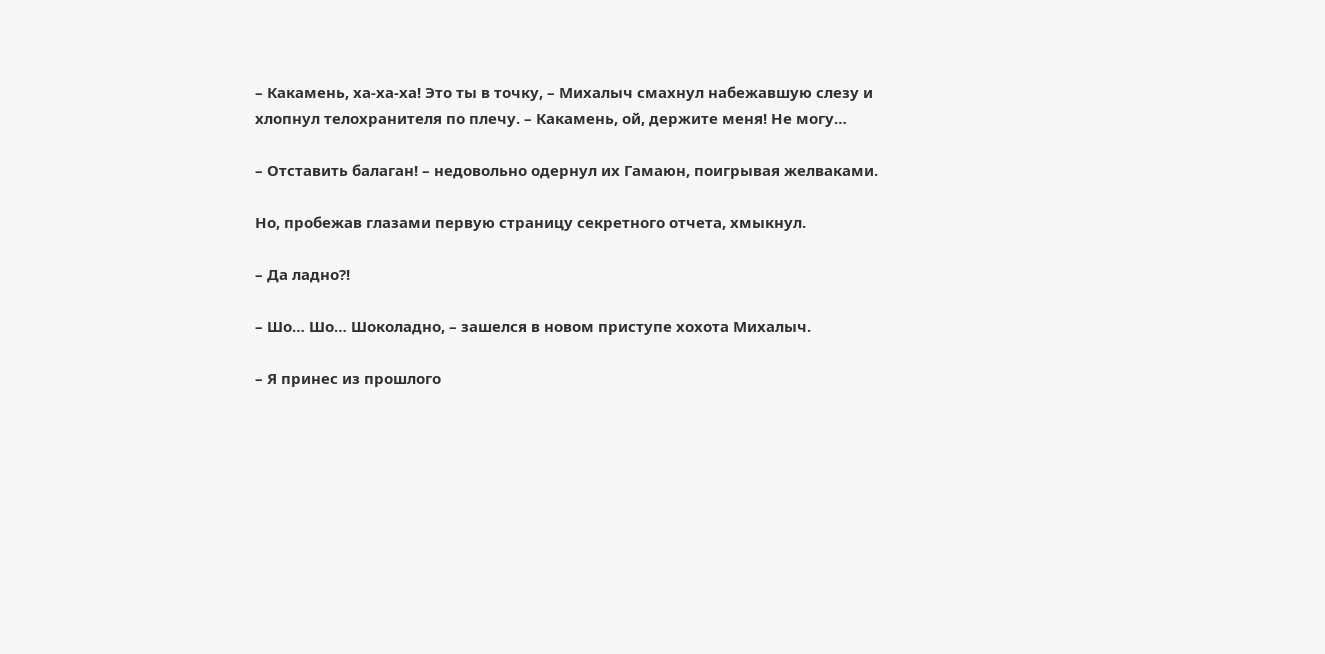– Какамень, ха-ха-ха! Это ты в точку, – Михалыч смахнул набежавшую слезу и хлопнул телохранителя по плечу. – Какамень, ой, держите меня! Не могу…

– Отставить балаган! – недовольно одернул их Гамаюн, поигрывая желваками.

Но, пробежав глазами первую страницу секретного отчета, хмыкнул.

– Да ладно?!

– Шо… Шо… Шоколадно, – зашелся в новом приступе хохота Михалыч.

– Я принес из прошлого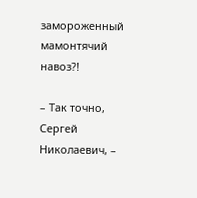замороженный мамонтячий навоз?!

– Так точно, Сергей Николаевич, –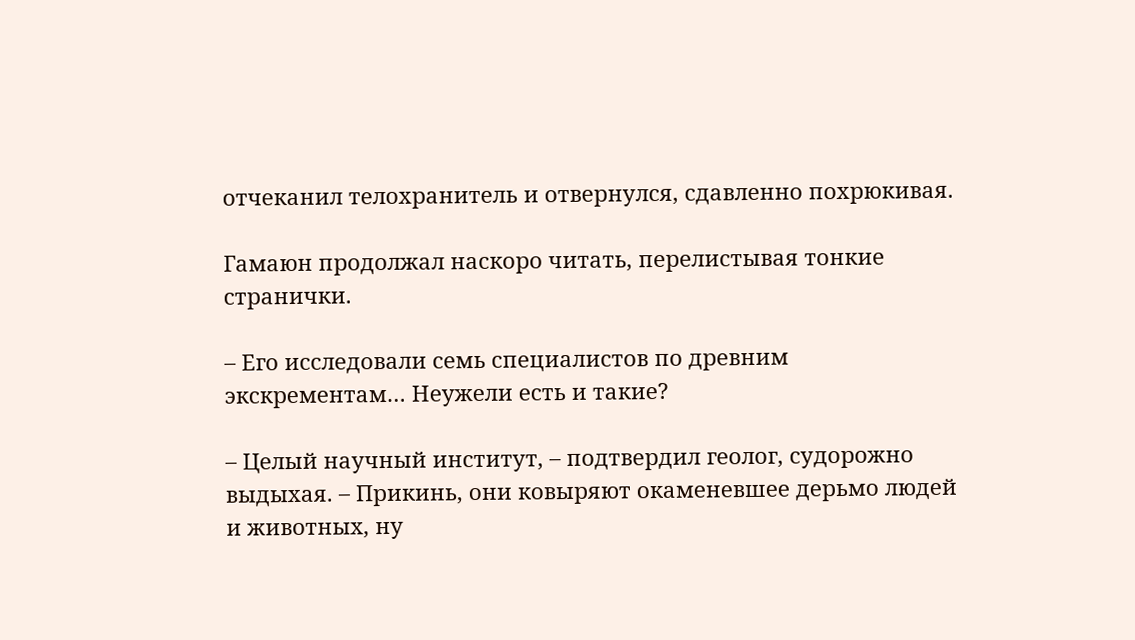отчеканил телохранитель и отвернулся, сдавленно похрюкивая.

Гамаюн продолжал наскоро читать, перелистывая тонкие странички.

– Его исследовали семь специалистов по древним экскрементам… Неужели есть и такие?

– Целый научный институт, – подтвердил геолог, судорожно выдыхая. – Прикинь, они ковыряют окаменевшее дерьмо людей и животных, ну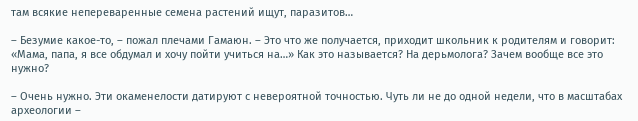там всякие непереваренные семена растений ищут, паразитов…

– Безумие какое-то, – пожал плечами Гамаюн. – Это что же получается, приходит школьник к родителям и говорит: «Мама, папа, я все обдумал и хочу пойти учиться на…» Как это называется? На дерьмолога? Зачем вообще все это нужно?

– Очень нужно. Эти окаменелости датируют с невероятной точностью. Чуть ли не до одной недели, что в масштабах археологии –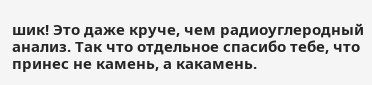шик! Это даже круче, чем радиоуглеродный анализ. Так что отдельное спасибо тебе, что принес не камень, а какамень.